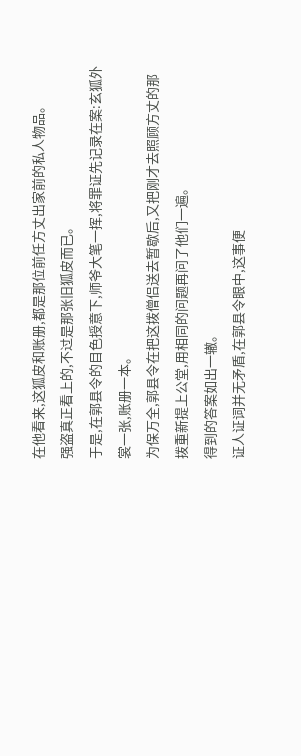在他看来,这狐皮和账册,都是那位前任方丈出家前的私人物品。
强盗真正看上的,不过是那张旧狐皮而已。
于是,在郭县令的目色授意下,师爷大笔一挥,将罪证先记录在案:玄狐外裳一张,账册一本。
为保万全,郭县令在把这拨僧侣送去暂歇后,又把刚才去照顾方丈的那拨重新提上公堂,用相同的问题再问了他们一遍。
得到的答案如出一辙。
证人证词并无矛盾,在郭县令眼中,这事便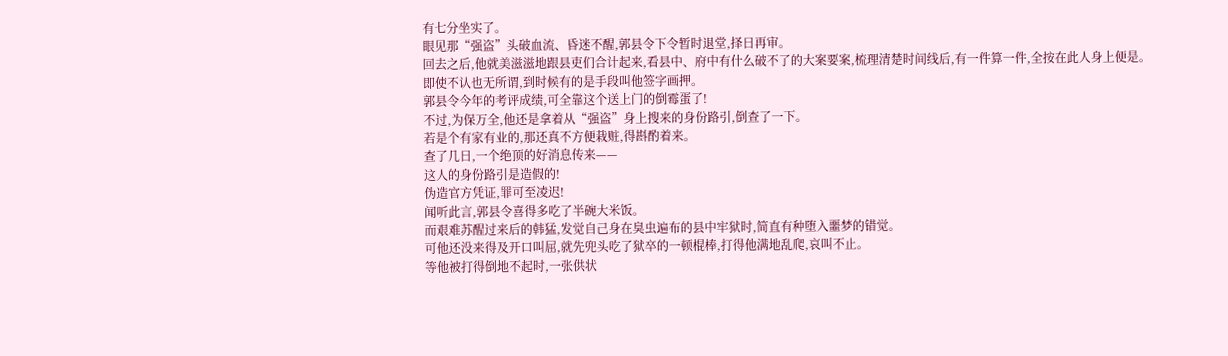有七分坐实了。
眼见那“强盗”头破血流、昏迷不醒,郭县令下令暂时退堂,择日再审。
回去之后,他就美滋滋地跟县吏们合计起来,看县中、府中有什么破不了的大案要案,梳理清楚时间线后,有一件算一件,全按在此人身上便是。
即使不认也无所谓,到时候有的是手段叫他签字画押。
郭县令今年的考评成绩,可全靠这个送上门的倒霉蛋了!
不过,为保万全,他还是拿着从“强盗”身上搜来的身份路引,倒查了一下。
若是个有家有业的,那还真不方便栽赃,得斟酌着来。
查了几日,一个绝顶的好消息传来——
这人的身份路引是造假的!
伪造官方凭证,罪可至凌迟!
闻听此言,郭县令喜得多吃了半碗大米饭。
而艰难苏醒过来后的韩猛,发觉自己身在臭虫遍布的县中牢狱时,简直有种堕入噩梦的错觉。
可他还没来得及开口叫屈,就先兜头吃了狱卒的一顿棍棒,打得他满地乱爬,哀叫不止。
等他被打得倒地不起时,一张供状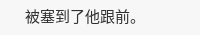被塞到了他跟前。